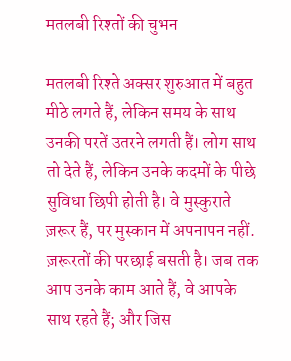मतलबी रिश्तों की चुभन

मतलबी रिश्ते अक्सर शुरुआत में बहुत मीठे लगते हैं, लेकिन समय के साथ उनकी परतें उतरने लगती हैं। लोग साथ तो देते हैं, लेकिन उनके कदमों के पीछे सुविधा छिपी होती है। वे मुस्कुराते ज़रूर हैं, पर मुस्कान में अपनापन नहीं. ज़रूरतों की परछाई बसती है। जब तक आप उनके काम आते हैं, वे आपके साथ रहते हैं; और जिस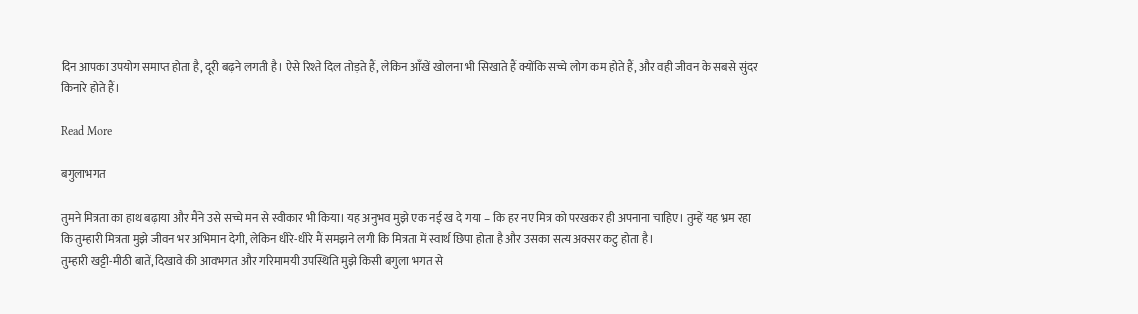दिन आपका उपयोग समाप्त होता है, दूरी बढ़ने लगती है। ऐसे रिश्ते दिल तोड़ते हैं, लेकिन आँखें खोलना भी सिखाते हैं क्योंकि सच्चे लोग कम होते हैं, और वही जीवन के सबसे सुंदर किनारे होते हैं।

Read More

बगुलाभगत

तुमने मित्रता का हाथ बढ़ाया और मैंने उसे सच्चे मन से स्वीकार भी किया। यह अनुभव मुझे एक नई ख दे गया – कि हर नए मित्र को परखकर ही अपनाना चाहिए। तुम्हें यह भ्रम रहा कि तुम्हारी मित्रता मुझे जीवन भर अभिमान देगी, लेकिन धीरे-धीरे मैं समझने लगी कि मित्रता में स्वार्थ छिपा होता है और उसका सत्य अक्सर कटु होता है।
तुम्हारी खट्टी-मीठी बातें, दिखावे की आवभगत और गरिमामयी उपस्थिति मुझे किसी बगुला भगत से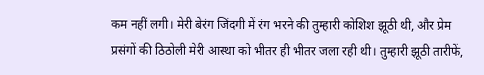कम नहीं लगी। मेरी बेरंग जिंदगी में रंग भरने की तुम्हारी कोशिश झूठी थी, और प्रेम प्रसंगों की ठिठोली मेरी आस्था को भीतर ही भीतर जला रही थी। तुम्हारी झूठी तारीफें,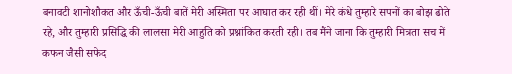बनावटी शानोशौकत और ऊँची-ऊँची बातें मेरी अस्मिता पर आघात कर रही थीं। मेरे कंधे तुम्हारे सपनों का बोझ ढोते रहे, और तुम्हारी प्रसिद्धि की लालसा मेरी आहुति को प्रश्नांकित करती रही। तब मैंने जाना कि तुम्हारी मित्रता सच में कफन जैसी सफेद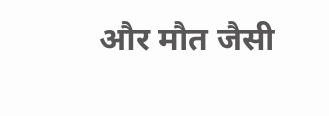और मौत जैसी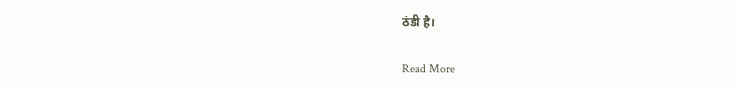ठंडी है।

Read More